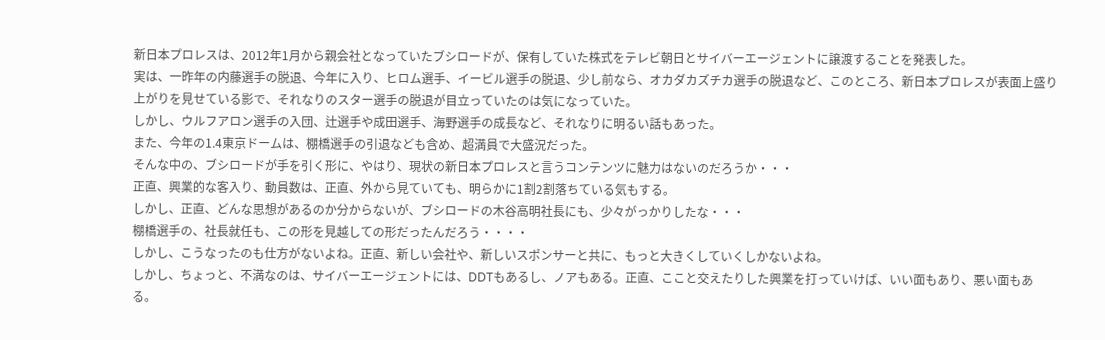新日本プロレスは、2012年1月から親会社となっていたブシロードが、保有していた株式をテレビ朝日とサイバーエージェントに譲渡することを発表した。
実は、一昨年の内藤選手の脱退、今年に入り、ヒロム選手、イービル選手の脱退、少し前なら、オカダカズチカ選手の脱退など、このところ、新日本プロレスが表面上盛り上がりを見せている影で、それなりのスター選手の脱退が目立っていたのは気になっていた。
しかし、ウルフアロン選手の入団、辻選手や成田選手、海野選手の成長など、それなりに明るい話もあった。
また、今年の1.4東京ドームは、棚橋選手の引退なども含め、超満員で大盛況だった。
そんな中の、ブシロードが手を引く形に、やはり、現状の新日本プロレスと言うコンテンツに魅力はないのだろうか・・・
正直、興業的な客入り、動員数は、正直、外から見ていても、明らかに1割2割落ちている気もする。
しかし、正直、どんな思想があるのか分からないが、ブシロードの木谷高明社長にも、少々がっかりしたな・・・
棚橋選手の、社長就任も、この形を見越しての形だったんだろう・・・・
しかし、こうなったのも仕方がないよね。正直、新しい会社や、新しいスポンサーと共に、もっと大きくしていくしかないよね。
しかし、ちょっと、不満なのは、サイバーエージェントには、DDTもあるし、ノアもある。正直、ここと交えたりした興業を打っていけば、いい面もあり、悪い面もある。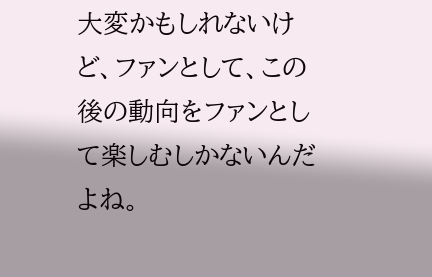大変かもしれないけど、ファンとして、この後の動向をファンとして楽しむしかないんだよね。